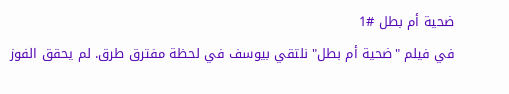ضحية أم بطل #1
في فيلم "ضحية أم بطل" نلتقي بيوسف في لحظة مفترق طرق. لم يحقق الفوز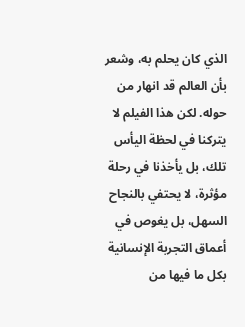الذي كان يحلم به، وشعر بأن العالم قد انهار من حوله. لكن هذا الفيلم لا يتركنا في لحظة اليأس تلك، بل يأخذنا في رحلة مؤثرة، لا يحتفي بالنجاح السهل، بل يغوص في أعماق التجربة الإنسانية بكل ما فيها من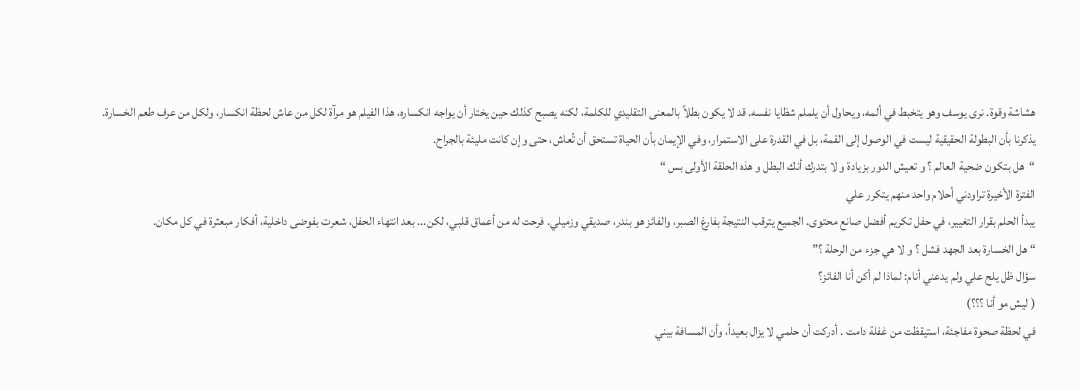هشاشة وقوة. نرى يوسف وهو يتخبط في ألمه، ويحاول أن يلملم شظايا نفسه. قد لا يكون بطلاً بالمعنى التقليدي للكلمة، لكنه يصبح كذلك حين يختار أن يواجه انكساره، هذا الفيلم هو مرآة لكل من عاش لحظة انكسار، ولكل من عرف طعم الخسارة. يذكرنا بأن البطولة الحقيقية ليست في الوصول إلى القمة، بل في القدرة على الاستمرار، وفي الإيمان بأن الحياة تستحق أن تُعاش، حتى وإن كانت مليئة بالجراح.
“هل بتكون ضحية العالم ؟ و تعيش الدور بزيادة و لا بتدرك أنك البطل و هذه الحلقة الأولى بس “
الفترة الأخيرة تراودني أحلام واحد منهم يتكرر علي
يبدأ الحلم بقرار التغيير، في حفل تكريم أفضل صانع محتوى. الجميع يترقب النتيجة بفارغ الصبر، والفائز هو بندر، صديقي وزميلي. فرحت له من أعماق قلبي، لكن... بعد انتهاء الحفل، شعرت بفوضى داخلية، أفكار مبعثرة في كل مكان.
“ هل الخسارة بعد الجهد فشل ؟ و لا هي جزء من الرحلة ؟”
سؤال ظل يلح علي ولم يدعني أنام: لماذا لم أكن أنا الفائز؟
( ليش مو أنا ؟؟؟)
في لحظة صحوة مفاجئة، استيقظت من غفلة دامت . أدركت أن حلمي لا يزال بعيداً، وأن المسافة بيني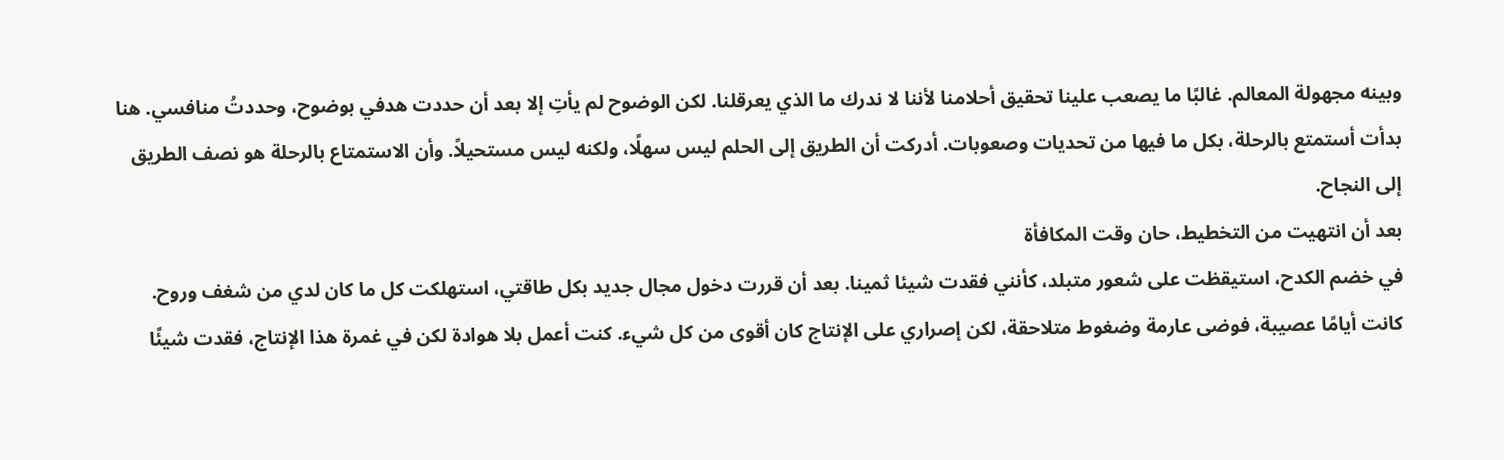وبينه مجهولة المعالم. غالبًا ما يصعب علينا تحقيق أحلامنا لأننا لا ندرك ما الذي يعرقلنا. لكن الوضوح لم يأتِ إلا بعد أن حددت هدفي بوضوح، وحددتُ منافسي. هنا بدأت أستمتع بالرحلة، بكل ما فيها من تحديات وصعوبات. أدركت أن الطريق إلى الحلم ليس سهلًا، ولكنه ليس مستحيلاً. وأن الاستمتاع بالرحلة هو نصف الطريق إلى النجاح.
بعد أن انتهيت من التخطيط، حان وقت المكافأة
في خضم الكدح، استيقظت على شعور متبلد، كأنني فقدت شيئا ثمينا. بعد أن قررت دخول مجال جديد بكل طاقتي، استهلكت كل ما كان لدي من شغف وروح. كانت أيامًا عصيبة، فوضى عارمة وضغوط متلاحقة، لكن إصراري على الإنتاج كان أقوى من كل شيء. كنت أعمل بلا هوادة لكن في غمرة هذا الإنتاج، فقدت شيئًا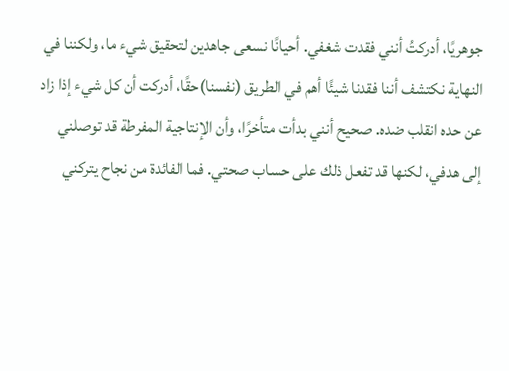جوهريًا، أدركتُ أنني فقدت شغفي. أحيانًا نسعى جاهدين لتحقيق شيء ما، ولكننا في النهاية نكتشف أننا فقدنا شيئًا أهم في الطريق (نفسنا)حقًا، أدركت أن كل شيء إذا زاد عن حده انقلب ضده. صحيح أنني بدأت متأخرًا، وأن الإنتاجية المفرطة قد توصلني إلى هدفي، لكنها قد تفعل ذلك على حساب صحتي. فما الفائدة من نجاح يتركني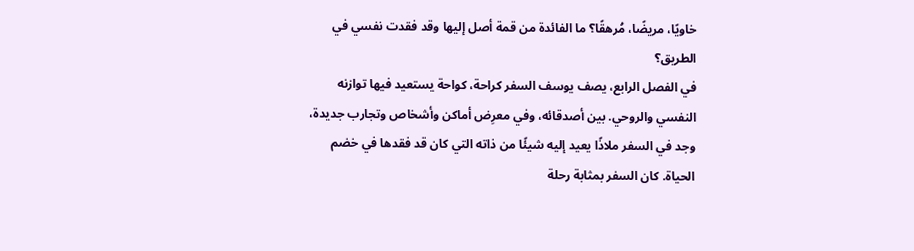خاويًا، مريضًا، مُرهقًا؟ ما الفائدة من قمة أصل إليها وقد فقدت نفسي في الطريق؟
في الفصل الرابع، يصف يوسف السفر كراحة، كواحة يستعيد فيها توازنه النفسي والروحي. بين أصدقائه، وفي معرِض أماكن وأشخاص وتجارب جديدة، وجد في السفر ملاذًا يعيد إليه شيئًا من ذاته التي كان قد فقدها في خضم الحياة. كان السفر بمثابة رحلة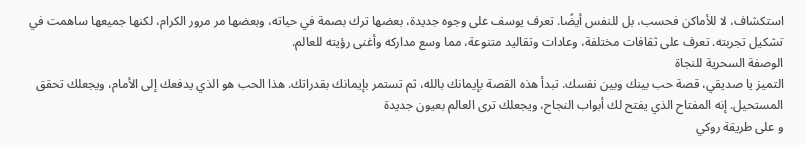استكشاف، لا للأماكن فحسب، بل للنفس أيضًا. تعرف يوسف على وجوه جديدة، بعضها ترك بصمة في حياته، وبعضها مر مرور الكرام، لكنها جميعها ساهمت في تشكيل تجربته. تعرف على ثقافات مختلفة، وعادات وتقاليد متنوعة، مما وسع مداركه وأغنى رؤيته للعالم.
الوصفة السحرية للنجاة
التميز يا صديقي، قصة حب بينك وبين نفسك. تبدأ هذه القصة بإيمانك بالله، ثم تستمر بإيمانك بقدراتك. هذا الحب هو الذي يدفعك إلى الأمام، ويجعلك تحقق المستحيل. إنه المفتاح الذي يفتح لك أبواب النجاح، ويجعلك ترى العالم بعيون جديدة
و على طريقة روكي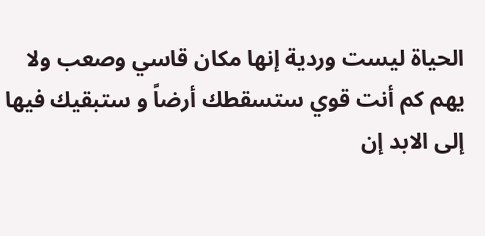الحياة ليست وردية إنها مكان قاسي وصعب ولا يهم كم أنت قوي ستسقطك أرضاً و ستبقيك فيها إلى الابد إن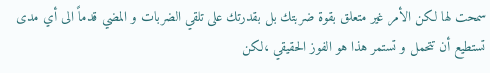سمحت لها لكن الأمر غير متعلق بقوة ضربتك بل بقدرتك على تلقي الضربات و المضي قدماً الى أي مدى تستطيع أن تتحمل و تستمر هذا هو الفوز الحقيقي ،لكن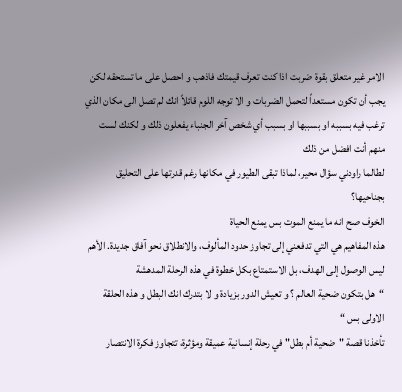الامر غير متعلق بقوة ضربت اذا كنت تعرف قيمتك فاذهب و احصل على ما تستحقه لكن يجب أن تكون مستعداً لتحمل الضربات و الا توجه اللوم قائلاً انك لم تصل الى مكان الذي ترغب فيه بسببه او بسببها او بسبب أي شخص آخر الجنباء يفعلون ذلك و لكنك لست منهم أنت افضل من ذلك
لطالما راودني سؤال محير، لماذا تبقى الطيور في مكانها رغم قدرتها على التحليق بجناحيها؟
الخوف صح انه ما يمنع الموت بس يمنع الحياة
هذه المفاهيم هي التي تدفعني إلى تجاوز حدود المألوف، والانطلاق نحو آفاق جديدة. الأهم ليس الوصول إلى الهدف، بل الاستمتاع بكل خطوة في هذه الرحلة المدهشة
“هل بتكون ضحية العالم ؟ و تعيش الدور بزيادة و لا بتدرك انك البطل و هذه الحلقة الاولى بس “
تأخذنا قصة "ضحية أم بطل" في رحلة إنسانية عميقة ومؤثرة، تتجاوز فكرة الانتصار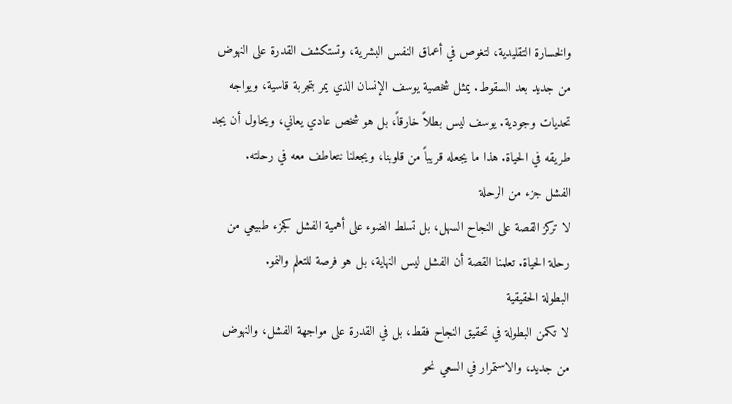والخسارة التقليدية، لتغوص في أعماق النفس البشرية، وتستكشف القدرة على النهوض من جديد بعد السقوط. يمثل شخصية يوسف الإنسان الذي يمر بتجربة قاسية، ويواجه تحديات وجودية. يوسف ليس بطلاً خارقاً، بل هو شخص عادي يعاني، ويحاول أن يجد طريقه في الحياة. هذا ما يجعله قريباً من قلوبنا، ويجعلنا نتعاطف معه في رحلته.
الفشل جزء من الرحلة
لا تركز القصة على النجاح السهل، بل تسلط الضوء على أهمية الفشل كجزء طبيعي من رحلة الحياة. تعلمنا القصة أن الفشل ليس النهاية، بل هو فرصة للتعلم والنمو.
البطولة الحقيقية
لا تكمن البطولة في تحقيق النجاح فقط، بل في القدرة على مواجهة الفشل، والنهوض من جديد، والاستمرار في السعي نحو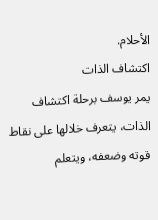الأحلام.
اكتشاف الذات
يمر يوسف برحلة اكتشاف الذات، يتعرف خلالها على نقاط قوته وضعفه، ويتعلم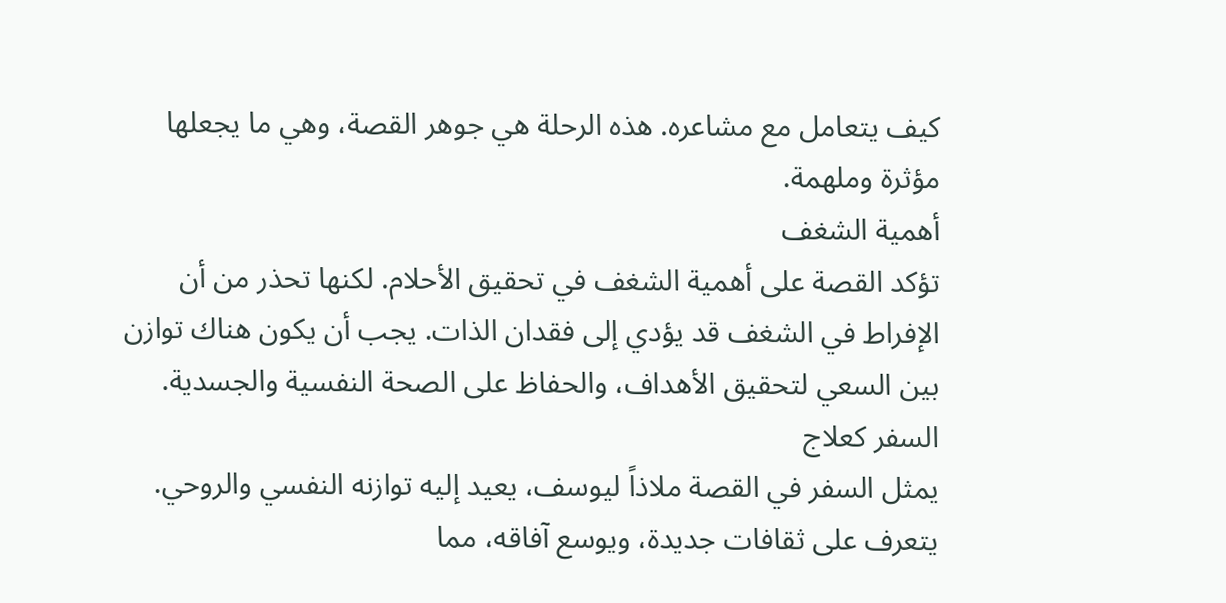كيف يتعامل مع مشاعره. هذه الرحلة هي جوهر القصة، وهي ما يجعلها مؤثرة وملهمة.
أهمية الشغف
تؤكد القصة على أهمية الشغف في تحقيق الأحلام. لكنها تحذر من أن الإفراط في الشغف قد يؤدي إلى فقدان الذات. يجب أن يكون هناك توازن بين السعي لتحقيق الأهداف، والحفاظ على الصحة النفسية والجسدية.
السفر كعلاج
يمثل السفر في القصة ملاذاً ليوسف، يعيد إليه توازنه النفسي والروحي. يتعرف على ثقافات جديدة، ويوسع آفاقه، مما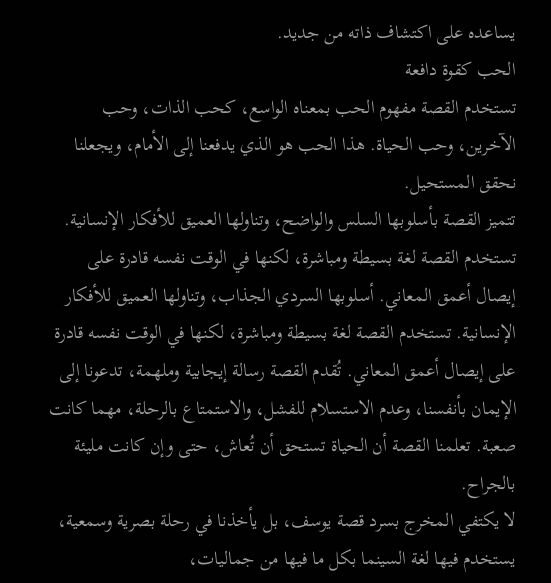يساعده على اكتشاف ذاته من جديد.
الحب كقوة دافعة
تستخدم القصة مفهوم الحب بمعناه الواسع، كحب الذات، وحب الآخرين، وحب الحياة. هذا الحب هو الذي يدفعنا إلى الأمام، ويجعلنا نحقق المستحيل.
تتميز القصة بأسلوبها السلس والواضح، وتناولها العميق للأفكار الإنسانية. تستخدم القصة لغة بسيطة ومباشرة، لكنها في الوقت نفسه قادرة على إيصال أعمق المعاني. أسلوبها السردي الجذاب، وتناولها العميق للأفكار الإنسانية. تستخدم القصة لغة بسيطة ومباشرة، لكنها في الوقت نفسه قادرة على إيصال أعمق المعاني. تُقدم القصة رسالة إيجابية وملهمة، تدعونا إلى الإيمان بأنفسنا، وعدم الاستسلام للفشل، والاستمتاع بالرحلة، مهما كانت صعبة. تعلمنا القصة أن الحياة تستحق أن تُعاش، حتى وإن كانت مليئة بالجراح.
لا يكتفي المخرج بسرد قصة يوسف، بل يأخذنا في رحلة بصرية وسمعية، يستخدم فيها لغة السينما بكل ما فيها من جماليات،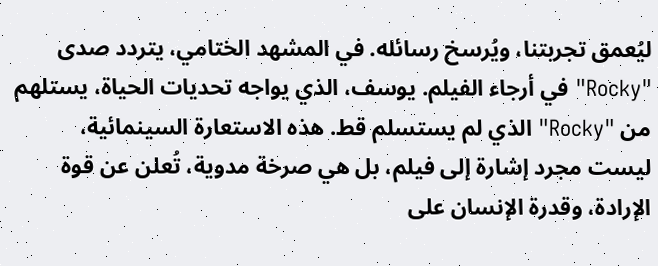ليُعمق تجربتنا، ويُرسخ رسائله. في المشهد الختامي، يتردد صدى "Rocky" في أرجاء الفيلم. يوسف، الذي يواجه تحديات الحياة، يستلهم من "Rocky" الذي لم يستسلم قط. هذه الاستعارة السينمائية، ليست مجرد إشارة إلى فيلم، بل هي صرخة مدوية، تُعلن عن قوة الإرادة، وقدرة الإنسان على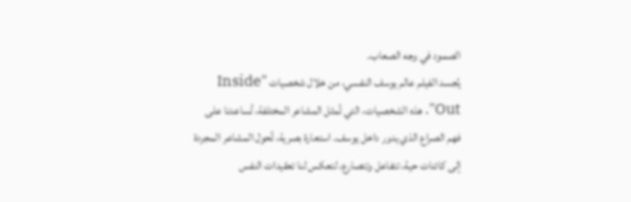الصمود في وجه الصعاب.
يُجسد الفيلم عالم يوسف النفسي، من خلال شخصيات "Inside Out". هذه الشخصيات، التي تُمثل المشاعر المختلفة، تُساعدنا على فهم الصراع الذي يدور داخل يوسف. استعارة بصرية، تُحول المشاعر المجردة إلى كائنات حية، تتفاعل وتتصارع، لتعكس لنا تعقيدات النفس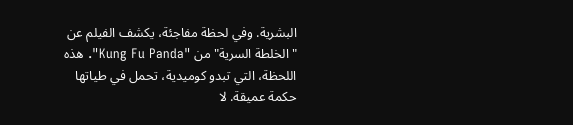البشرية. وفي لحظة مفاجئة، يكشف الفيلم عن "الخلطة السرية" من "Kung Fu Panda". هذه اللحظة، التي تبدو كوميدية، تحمل في طياتها حكمة عميقة. لا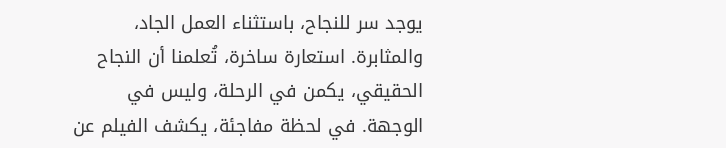يوجد سر للنجاح، باستثناء العمل الجاد، والمثابرة. استعارة ساخرة، تُعلمنا أن النجاح الحقيقي، يكمن في الرحلة، وليس في الوجهة. في لحظة مفاجئة، يكشف الفيلم عن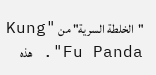"الخلطة السرية" من "Kung Fu Panda". هذه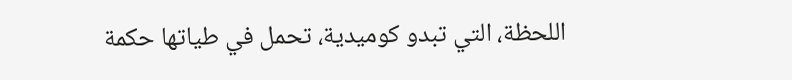اللحظة، التي تبدو كوميدية، تحمل في طياتها حكمة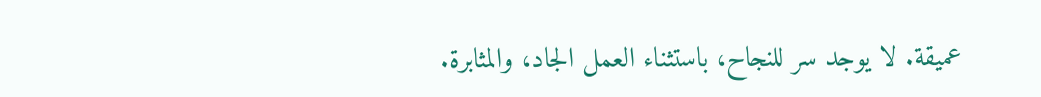عميقة. لا يوجد سر للنجاح، باستثناء العمل الجاد، والمثابرة.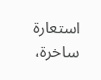استعارة ساخرة،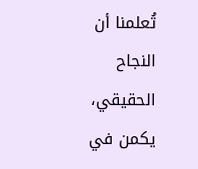تُعلمنا أن النجاح الحقيقي، يكمن في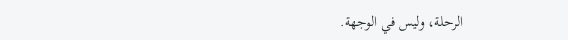الرحلة، وليس في الوجهة.